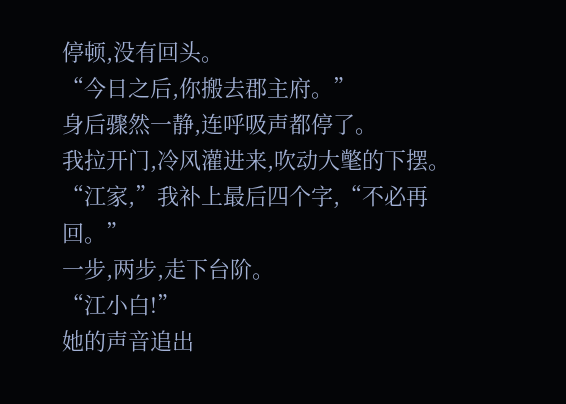停顿,没有回头。
“今日之后,你搬去郡主府。”
身后骤然一静,连呼吸声都停了。
我拉开门,冷风灌进来,吹动大氅的下摆。
“江家,”我补上最后四个字,“不必再回。”
一步,两步,走下台阶。
“江小白!”
她的声音追出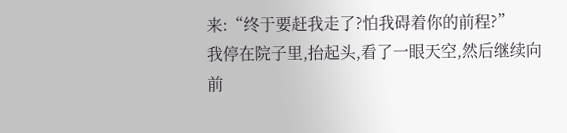来:“终于要赶我走了?怕我碍着你的前程?”
我停在院子里,抬起头,看了一眼天空,然后继续向前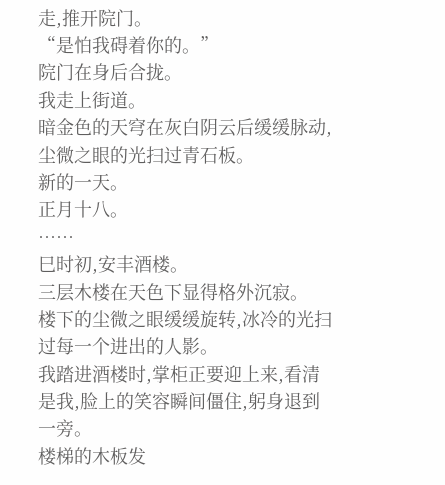走,推开院门。
“是怕我碍着你的。”
院门在身后合拢。
我走上街道。
暗金色的天穹在灰白阴云后缓缓脉动,尘微之眼的光扫过青石板。
新的一天。
正月十八。
……
巳时初,安丰酒楼。
三层木楼在天色下显得格外沉寂。
楼下的尘微之眼缓缓旋转,冰冷的光扫过每一个进出的人影。
我踏进酒楼时,掌柜正要迎上来,看清是我,脸上的笑容瞬间僵住,躬身退到一旁。
楼梯的木板发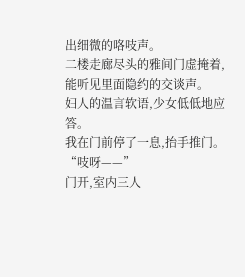出细微的咯吱声。
二楼走廊尽头的雅间门虚掩着,能听见里面隐约的交谈声。
妇人的温言软语,少女低低地应答。
我在门前停了一息,抬手推门。
“吱呀——”
门开,室内三人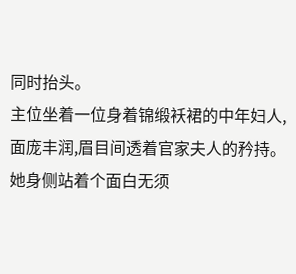同时抬头。
主位坐着一位身着锦缎袄裙的中年妇人,面庞丰润,眉目间透着官家夫人的矜持。
她身侧站着个面白无须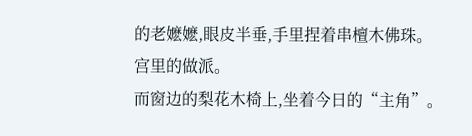的老嬷嬷,眼皮半垂,手里捏着串檀木佛珠。
宫里的做派。
而窗边的梨花木椅上,坐着今日的“主角”。